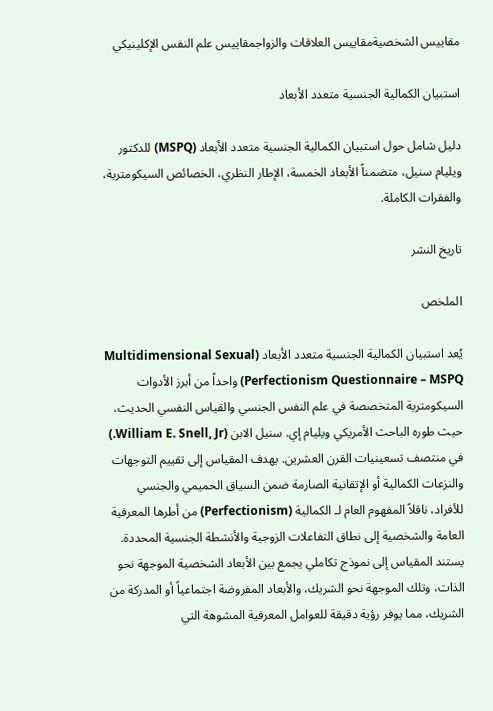مقاييس الشخصيةمقاييس العلاقات والزواجمقاييس علم النفس الإكلينيكي

استبيان الكمالية الجنسية متعدد الأبعاد

دليل شامل حول استبيان الكمالية الجنسية متعدد الأبعاد (MSPQ) للدكتور ويليام سنيل، متضمناً الأبعاد الخمسة، الإطار النظري، الخصائص السيكومترية، والفقرات الكاملة.

تاريخ النشر

الملخص

يُعد استبيان الكمالية الجنسية متعدد الأبعاد (Multidimensional Sexual Perfectionism Questionnaire – MSPQ) واحداً من أبرز الأدوات السيكومترية المتخصصة في علم النفس الجنسي والقياس النفسي الحديث، حيث طوره الباحث الأمريكي ويليام إي. سنيل الابن (William E. Snell, Jr.) في منتصف تسعينيات القرن العشرين. يهدف المقياس إلى تقييم التوجهات والنزعات الكمالية أو الإتقانية الصارمة ضمن السياق الحميمي والجنسي للأفراد، ناقلاً المفهوم العام لـ الكمالية (Perfectionism) من أطرها المعرفية العامة والشخصية إلى نطاق التفاعلات الزوجية والأنشطة الجنسية المحددة. يستند المقياس إلى نموذج تكاملي يجمع بين الأبعاد الشخصية الموجهة نحو الذات، وتلك الموجهة نحو الشريك، والأبعاد المفروضة اجتماعياً أو المدركة من الشريك، مما يوفر رؤية دقيقة للعوامل المعرفية المشوهة التي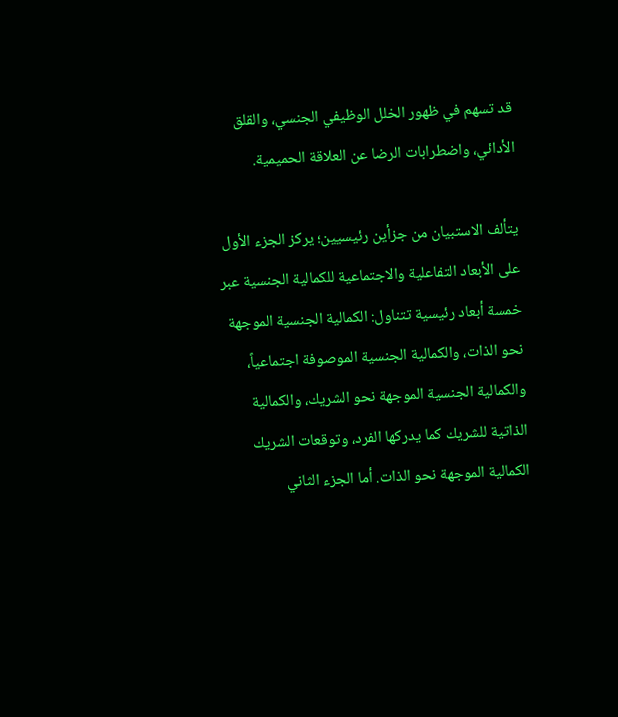قد تسهم في ظهور الخلل الوظيفي الجنسي، والقلق الأدائي، واضطرابات الرضا عن العلاقة الحميمية.

يتألف الاستبيان من جزأين رئيسيين؛ يركز الجزء الأول على الأبعاد التفاعلية والاجتماعية للكمالية الجنسية عبر خمسة أبعاد رئيسية تتناول: الكمالية الجنسية الموجهة نحو الذات، والكمالية الجنسية الموصوفة اجتماعياً، والكمالية الجنسية الموجهة نحو الشريك، والكمالية الذاتية للشريك كما يدركها الفرد، وتوقعات الشريك الكمالية الموجهة نحو الذات. أما الجزء الثاني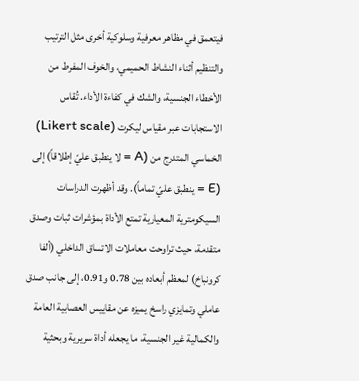فيتعمق في مظاهر معرفية وسلوكية أخرى مثل الترتيب والتنظيم أثناء النشاط الحميمي، والخوف المفرط من الأخطاء الجنسية، والشك في كفاءة الأداء. تُقاس الاستجابات عبر مقياس ليكرت (Likert scale) الخماسي المتدرج من (A = لا ينطبق عليّ إطلاقاً) إلى (E = ينطبق عليّ تماماً). وقد أظهرت الدراسات السيكومترية المعيارية تمتع الأداة بمؤشرات ثبات وصدق متقدمة، حيث تراوحت معاملات الاتساق الداخلي (ألفا كرونباخ) لمعظم أبعاده بين 0.78 و0.91، إلى جانب صدق عاملي وتمايزي راسخ يميزه عن مقاييس العصابية العامة والكمالية غير الجنسية، ما يجعله أداة سريرية وبحثية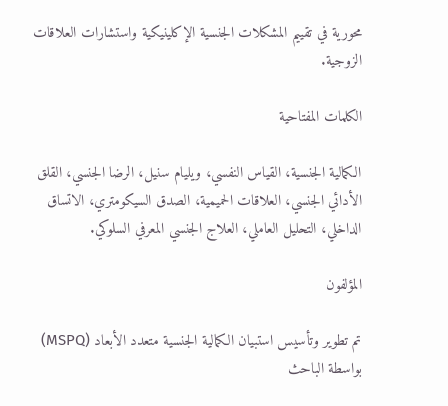محورية في تقييم المشكلات الجنسية الإكلينيكية واستشارات العلاقات الزوجية.

الكلمات المفتاحية

الكمالية الجنسية، القياس النفسي، ويليام سنيل، الرضا الجنسي، القلق الأدائي الجنسي، العلاقات الحميمية، الصدق السيكومتري، الاتساق الداخلي، التحليل العاملي، العلاج الجنسي المعرفي السلوكي.

المؤلفون

تم تطوير وتأسيس استبيان الكمالية الجنسية متعدد الأبعاد (MSPQ) بواسطة الباحث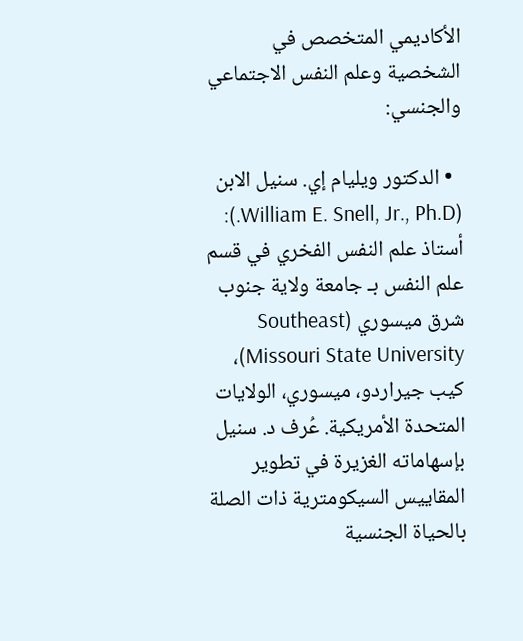الأكاديمي المتخصص في الشخصية وعلم النفس الاجتماعي والجنسي:

  • الدكتور ويليام إي. سنيل الابن (William E. Snell, Jr., Ph.D.): أستاذ علم النفس الفخري في قسم علم النفس بـ جامعة ولاية جنوب شرق ميسوري (Southeast Missouri State University)، كيب جيراردو، ميسوري، الولايات المتحدة الأمريكية. عُرف د. سنيل بإسهاماته الغزيرة في تطوير المقاييس السيكومترية ذات الصلة بالحياة الجنسية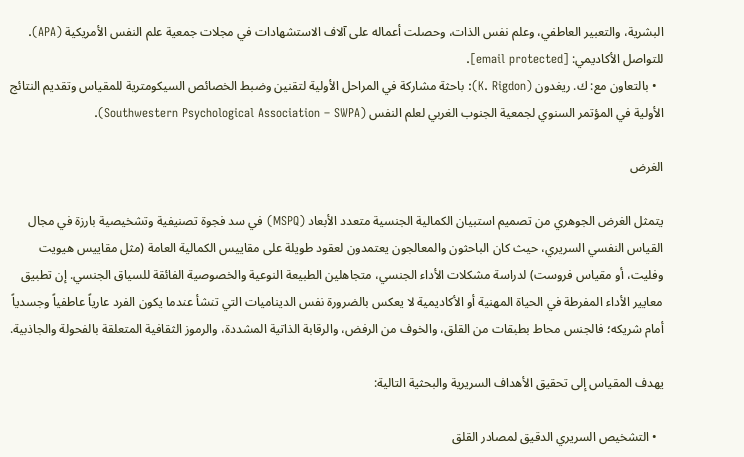البشرية، والتعبير العاطفي، وعلم نفس الذات، وحصلت أعماله على آلاف الاستشهادات في مجلات جمعية علم النفس الأمريكية (APA). للتواصل الأكاديمي: [email protected].
  • بالتعاون مع: ك. ريغدون (K. Rigdon): باحثة مشاركة في المراحل الأولية لتقنين وضبط الخصائص السيكومترية للمقياس وتقديم النتائج الأولية في المؤتمر السنوي لجمعية الجنوب الغربي لعلم النفس (Southwestern Psychological Association – SWPA).

الغرض

يتمثل الغرض الجوهري من تصميم استبيان الكمالية الجنسية متعدد الأبعاد (MSPQ) في سد فجوة تصنيفية وتشخيصية بارزة في مجال القياس النفسي السريري، حيث كان الباحثون والمعالجون يعتمدون لعقود طويلة على مقاييس الكمالية العامة (مثل مقاييس هيويت وفليت، أو مقياس فروست) لدراسة مشكلات الأداء الجنسي، متجاهلين الطبيعة النوعية والخصوصية الفائقة للسياق الجنسي. إن تطبيق معايير الأداء المفرطة في الحياة المهنية أو الأكاديمية لا يعكس بالضرورة نفس الديناميات التي تنشأ عندما يكون الفرد عارياً عاطفياً وجسدياً أمام شريكه؛ فالجنس محاط بطبقات من القلق، والخوف من الرفض، والرقابة الذاتية المشددة، والرموز الثقافية المتعلقة بالفحولة والجاذبية.

يهدف المقياس إلى تحقيق الأهداف السريرية والبحثية التالية:

  • التشخيص السريري الدقيق لمصادر القلق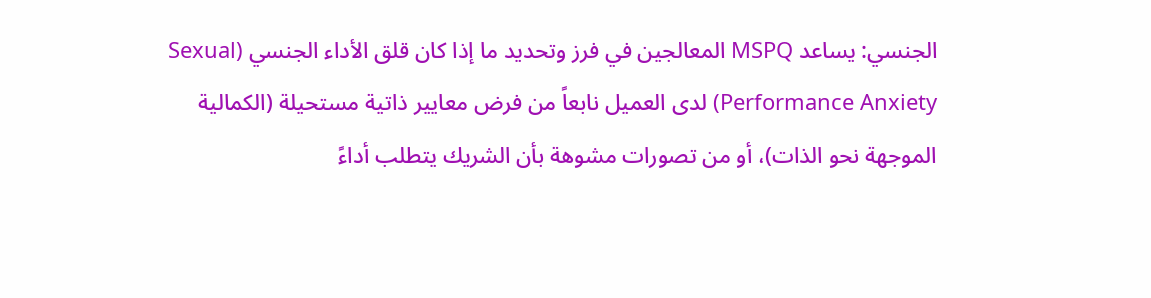الجنسي: يساعد MSPQ المعالجين في فرز وتحديد ما إذا كان قلق الأداء الجنسي (Sexual Performance Anxiety) لدى العميل نابعاً من فرض معايير ذاتية مستحيلة (الكمالية الموجهة نحو الذات)، أو من تصورات مشوهة بأن الشريك يتطلب أداءً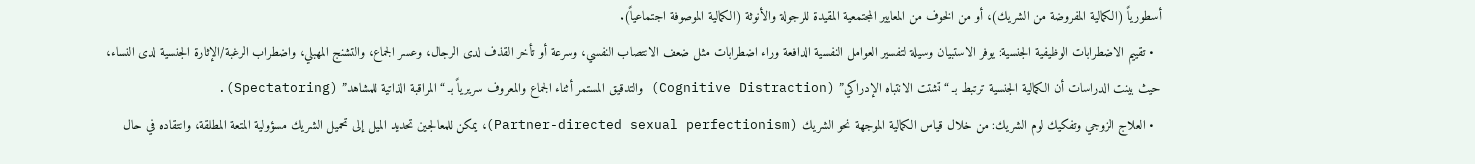أسطورياً (الكمالية المفروضة من الشريك)، أو من الخوف من المعايير المجتمعية المقيدة للرجولة والأنوثة (الكمالية الموصوفة اجتماعياً).
  • تقييم الاضطرابات الوظيفية الجنسية: يوفر الاستبيان وسيلة لتفسير العوامل النفسية الدافعة وراء اضطرابات مثل ضعف الانتصاب النفسي، وسرعة أو تأخر القذف لدى الرجال، وعسر الجماع، والتشنج المهبلي، واضطراب الرغبة/الإثارة الجنسية لدى النساء، حيث بينت الدراسات أن الكمالية الجنسية ترتبط بـ “تشتت الانتباه الإدراكي” (Cognitive Distraction) والتدقيق المستمر أثناء الجماع والمعروف سريرياً بـ “المراقبة الذاتية للمشاهد” (Spectatoring).
  • العلاج الزوجي وتفكيك لوم الشريك: من خلال قياس الكمالية الموجهة نحو الشريك (Partner-directed sexual perfectionism)، يمكن للمعالجين تحديد الميل إلى تحميل الشريك مسؤولية المتعة المطلقة، وانتقاده في حال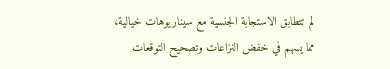لم تتطابق الاستجابة الجنسية مع سيناريوهات خيالية، مما يسهم في خفض النزاعات وتصحيح التوقعات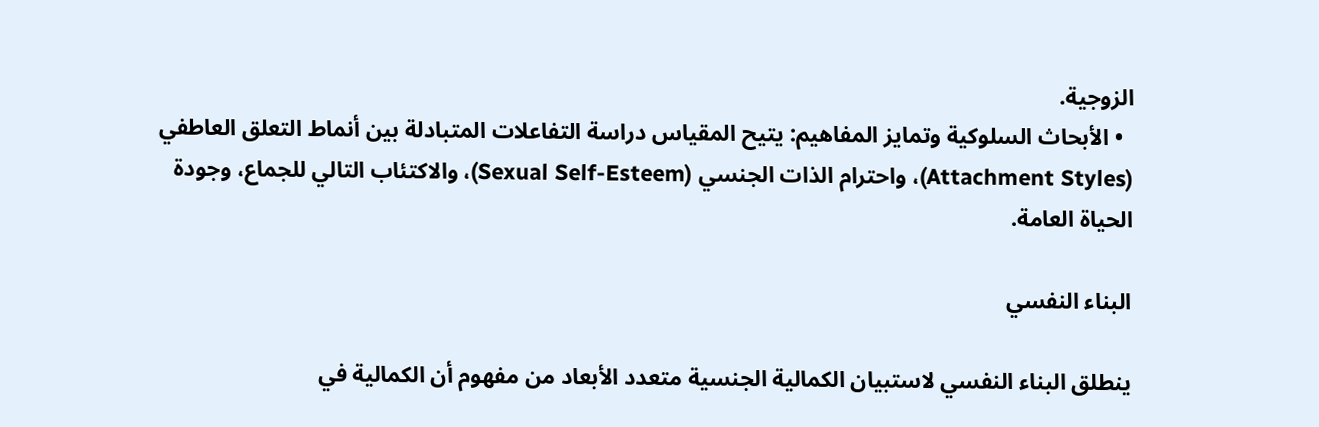الزوجية.
  • الأبحاث السلوكية وتمايز المفاهيم: يتيح المقياس دراسة التفاعلات المتبادلة بين أنماط التعلق العاطفي (Attachment Styles)، واحترام الذات الجنسي (Sexual Self-Esteem)، والاكتئاب التالي للجماع، وجودة الحياة العامة.

البناء النفسي

ينطلق البناء النفسي لاستبيان الكمالية الجنسية متعدد الأبعاد من مفهوم أن الكمالية في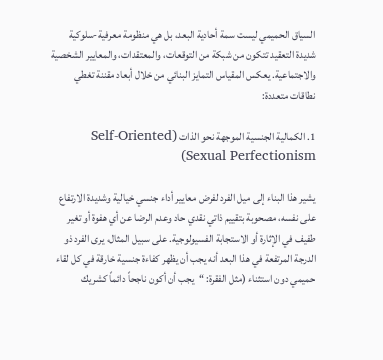السياق الحميمي ليست سمة أحادية البعد، بل هي منظومة معرفية-سلوكية شديدة التعقيد تتكون من شبكة من التوقعات، والمعتقدات، والمعايير الشخصية والاجتماعية. يعكس المقياس التمايز البنائي من خلال أبعاد مقننة تغطي نطاقات متعددة:

1. الكمالية الجنسية الموجهة نحو الذات (Self-Oriented Sexual Perfectionism)

يشير هذا البناء إلى ميل الفرد لفرض معايير أداء جنسي خيالية وشديدة الارتفاع على نفسه، مصحوبة بتقييم ذاتي نقدي حاد وعدم الرضا عن أي هفوة أو تغير طفيف في الإثارة أو الاستجابة الفسيولوجية. على سبيل المثال، يرى الفرد ذو الدرجة المرتفعة في هذا البعد أنه يجب أن يظهر كفاءة جنسية خارقة في كل لقاء حميمي دون استثناء (مثل الفقرة: “يجب أن أكون ناجحاً دائماً كشريك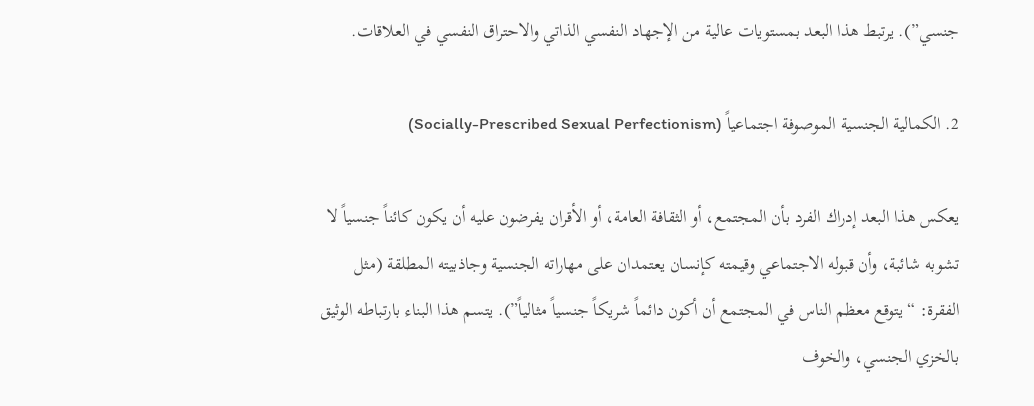جنسي”). يرتبط هذا البعد بمستويات عالية من الإجهاد النفسي الذاتي والاحتراق النفسي في العلاقات.

2. الكمالية الجنسية الموصوفة اجتماعياً (Socially-Prescribed Sexual Perfectionism)

يعكس هذا البعد إدراك الفرد بأن المجتمع، أو الثقافة العامة، أو الأقران يفرضون عليه أن يكون كائناً جنسياً لا تشوبه شائبة، وأن قبوله الاجتماعي وقيمته كإنسان يعتمدان على مهاراته الجنسية وجاذبيته المطلقة (مثل الفقرة: “يتوقع معظم الناس في المجتمع أن أكون دائماً شريكاً جنسياً مثالياً”). يتسم هذا البناء بارتباطه الوثيق بالخزي الجنسي، والخوف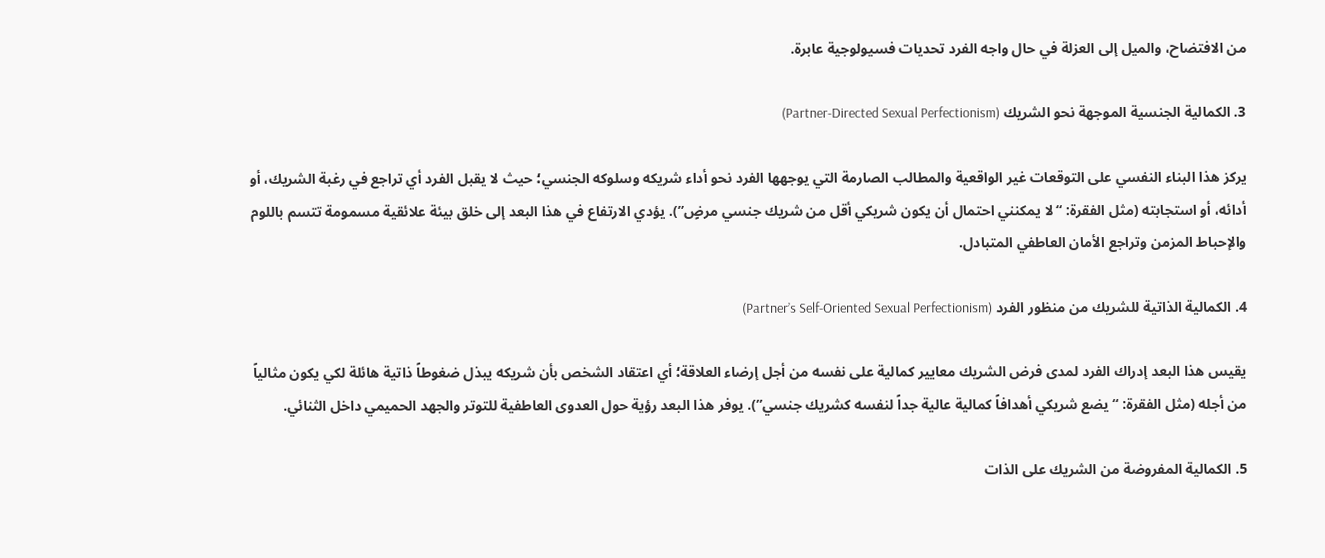من الافتضاح، والميل إلى العزلة في حال واجه الفرد تحديات فسيولوجية عابرة.

3. الكمالية الجنسية الموجهة نحو الشريك (Partner-Directed Sexual Perfectionism)

يركز هذا البناء النفسي على التوقعات غير الواقعية والمطالب الصارمة التي يوجهها الفرد نحو أداء شريكه وسلوكه الجنسي؛ حيث لا يقبل الفرد أي تراجع في رغبة الشريك، أو أدائه، أو استجابته (مثل الفقرة: “لا يمكنني احتمال أن يكون شريكي أقل من شريك جنسي مرضٍ”). يؤدي الارتفاع في هذا البعد إلى خلق بيئة علائقية مسمومة تتسم باللوم والإحباط المزمن وتراجع الأمان العاطفي المتبادل.

4. الكمالية الذاتية للشريك من منظور الفرد (Partner’s Self-Oriented Sexual Perfectionism)

يقيس هذا البعد إدراك الفرد لمدى فرض الشريك معايير كمالية على نفسه من أجل إرضاء العلاقة؛ أي اعتقاد الشخص بأن شريكه يبذل ضغوطاً ذاتية هائلة لكي يكون مثالياً من أجله (مثل الفقرة: “يضع شريكي أهدافاً كمالية عالية جداً لنفسه كشريك جنسي”). يوفر هذا البعد رؤية حول العدوى العاطفية للتوتر والجهد الحميمي داخل الثنائي.

5. الكمالية المفروضة من الشريك على الذات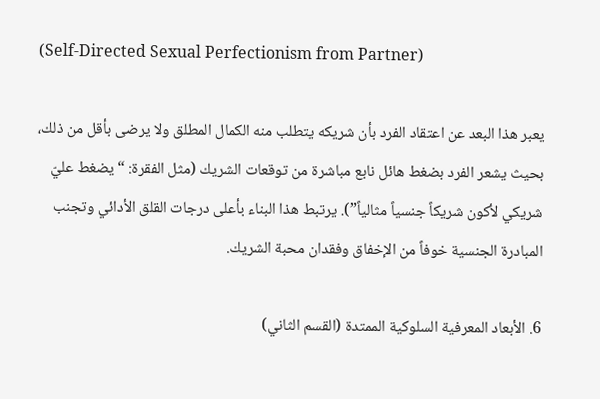(Self-Directed Sexual Perfectionism from Partner)

يعبر هذا البعد عن اعتقاد الفرد بأن شريكه يتطلب منه الكمال المطلق ولا يرضى بأقل من ذلك، بحيث يشعر الفرد بضغط هائل نابع مباشرة من توقعات الشريك (مثل الفقرة: “يضغط عليّ شريكي لأكون شريكاً جنسياً مثالياً”). يرتبط هذا البناء بأعلى درجات القلق الأدائي وتجنب المبادرة الجنسية خوفاً من الإخفاق وفقدان محبة الشريك.

6. الأبعاد المعرفية السلوكية الممتدة (القسم الثاني)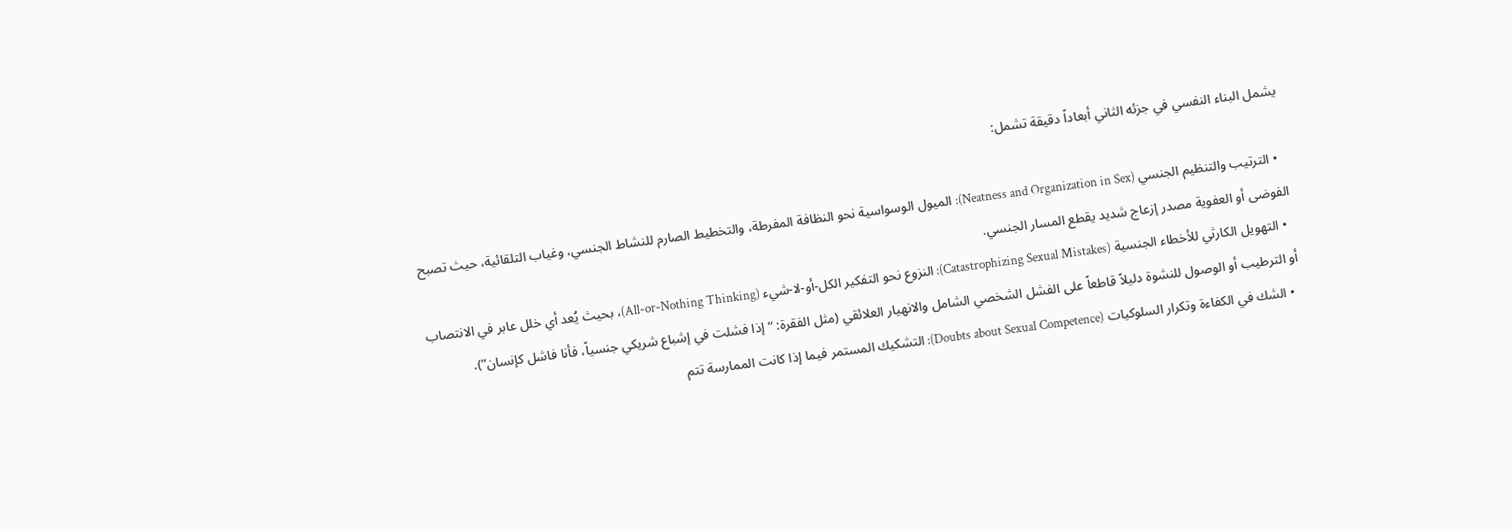يشمل البناء النفسي في جزئه الثاني أبعاداً دقيقة تشمل:

  • الترتيب والتنظيم الجنسي (Neatness and Organization in Sex): الميول الوسواسية نحو النظافة المفرطة، والتخطيط الصارم للنشاط الجنسي، وغياب التلقائية، حيث تصبح الفوضى أو العفوية مصدر إزعاج شديد يقطع المسار الجنسي.
  • التهويل الكارثي للأخطاء الجنسية (Catastrophizing Sexual Mistakes): النزوع نحو التفكير الكل-أو-لا-شيء (All-or-Nothing Thinking)، بحيث يُعد أي خلل عابر في الانتصاب أو الترطيب أو الوصول للنشوة دليلاً قاطعاً على الفشل الشخصي الشامل والانهيار العلائقي (مثل الفقرة: “إذا فشلت في إشباع شريكي جنسياً، فأنا فاشل كإنسان”).
  • الشك في الكفاءة وتكرار السلوكيات (Doubts about Sexual Competence): التشكيك المستمر فيما إذا كانت الممارسة تتم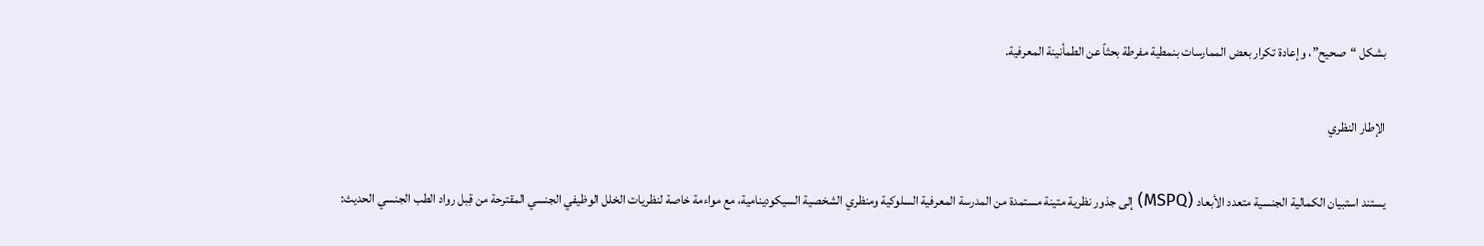بشكل “صحيح”، وإعادة تكرار بعض الممارسات بنمطية مفرطة بحثاً عن الطمأنينة المعرفية.

الإطار النظري

يستند استبيان الكمالية الجنسية متعدد الأبعاد (MSPQ) إلى جذور نظرية متينة مستمدة من المدرسة المعرفية السلوكية ومنظري الشخصية السيكودينامية، مع مواءمة خاصة لنظريات الخلل الوظيفي الجنسي المقترحة من قِبل رواد الطب الجنسي الحديث: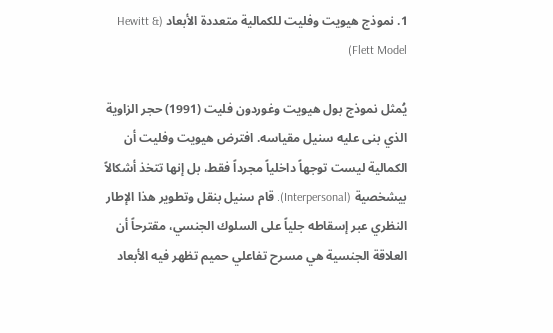1. نموذج هيويت وفليت للكمالية متعددة الأبعاد (Hewitt & Flett Model)

يُمثل نموذج بول هيويت وغوردون فليت (1991) حجر الزاوية الذي بنى عليه سنيل مقياسه. افترض هيويت وفليت أن الكمالية ليست توجهاً داخلياً مجرداً فقط، بل إنها تتخذ أشكالاً بيشخصية (Interpersonal). قام سنيل بنقل وتطوير هذا الإطار النظري عبر إسقاطه جلياً على السلوك الجنسي، مقترحاً أن العلاقة الجنسية هي مسرح تفاعلي حميم تظهر فيه الأبعاد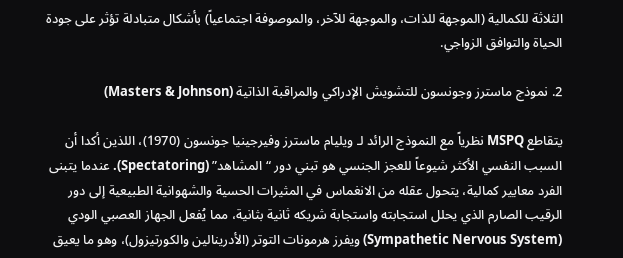الثلاثة للكمالية (الموجهة للذات، والموجهة للآخر، والموصوفة اجتماعياً) بأشكال متبادلة تؤثر على جودة الحياة والتوافق الزواجي.

2. نموذج ماسترز وجونسون للتشويش الإدراكي والمراقبة الذاتية (Masters & Johnson)

يتقاطع MSPQ نظرياً مع النموذج الرائد لـ ويليام ماسترز وفيرجينيا جونسون (1970)، اللذين أكدا أن السبب النفسي الأكثر شيوعاً للعجز الجنسي هو تبني دور “المشاهد” (Spectatoring). عندما يتبنى الفرد معايير كمالية، يتحول عقله من الانغماس في المثيرات الحسية والشهوانية الطبيعية إلى دور الرقيب الصارم الذي يحلل استجابته واستجابة شريكه ثانية بثانية، مما يُفعل الجهاز العصبي الودي (Sympathetic Nervous System) ويفرز هرمونات التوتر (الأدرينالين والكورتيزول)، وهو ما يعيق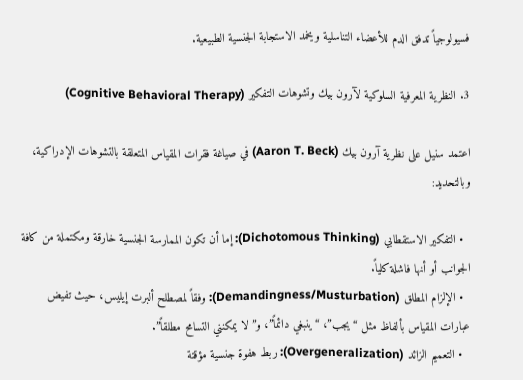فسيولوجياً تدفق الدم للأعضاء التناسلية ويخمد الاستجابة الجنسية الطبيعية.

3. النظرية المعرفية السلوكية لآرون بيك وتشوهات التفكير (Cognitive Behavioral Therapy)

اعتمد سنيل على نظرية آرون بيك (Aaron T. Beck) في صياغة فقرات المقياس المتعلقة بالتشوهات الإدراكية، وبالتحديد:

  • التفكير الاستقطابي (Dichotomous Thinking): إما أن تكون الممارسة الجنسية خارقة ومكتملة من كافة الجوانب أو أنها فاشلة كلياً.
  • الإلزام المطلق (Demandingness/Musturbation): وفقاً لمصطلح ألبرت إيليس، حيث تفيض عبارات المقياس بألفاظ مثل “يجب”، “ينبغي دائماً”، و”لا يمكنني التسامح مطلقاً”.
  • التعميم الزائد (Overgeneralization): ربط هفوة جنسية مؤقتة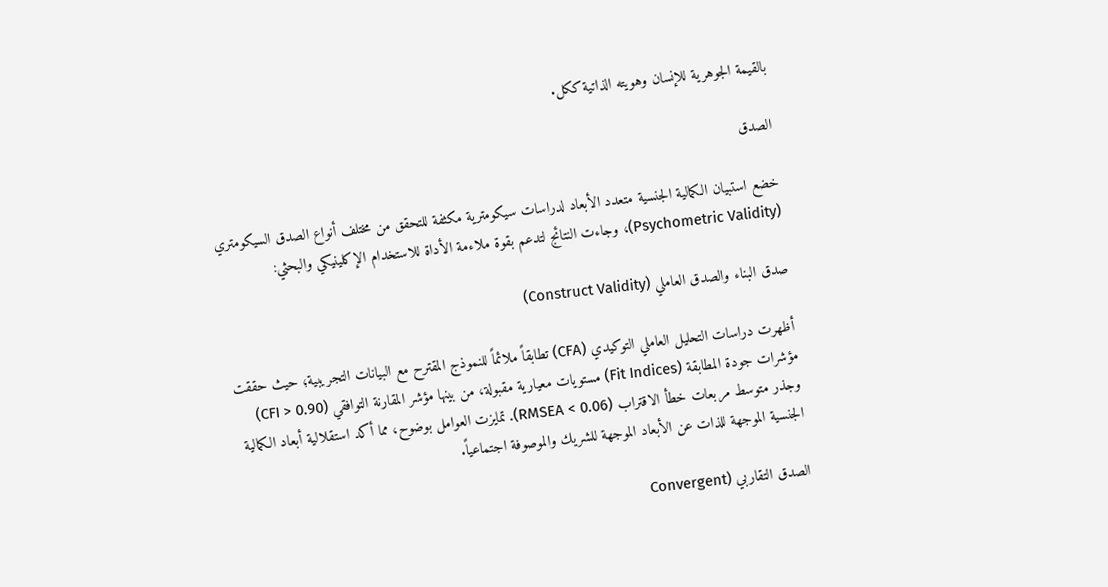بالقيمة الجوهرية للإنسان وهويته الذاتية ككل.

الصدق

خضع استبيان الكمالية الجنسية متعدد الأبعاد لدراسات سيكومترية مكثفة للتحقق من مختلف أنواع الصدق السيكومتري (Psychometric Validity)، وجاءت النتائج لتدعم بقوة ملاءمة الأداة للاستخدام الإكلينيكي والبحثي:

صدق البناء والصدق العاملي (Construct Validity)

أظهرت دراسات التحليل العاملي التوكيدي (CFA) تطابقاً ملائماً للنموذج المقترح مع البيانات التجريبية؛ حيث حققت مؤشرات جودة المطابقة (Fit Indices) مستويات معيارية مقبولة، من بينها مؤشر المقارنة التوافقي (CFI > 0.90) وجذر متوسط مربعات خطأ الاقتراب (RMSEA < 0.06). تمايزت العوامل بوضوح، مما أكد استقلالية أبعاد الكمالية الجنسية الموجهة للذات عن الأبعاد الموجهة للشريك والموصوفة اجتماعياً.

الصدق التقاربي (Convergent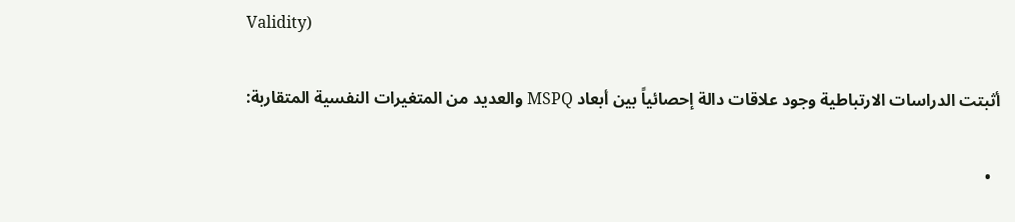Validity)

أثبتت الدراسات الارتباطية وجود علاقات دالة إحصائياً بين أبعاد MSPQ والعديد من المتغيرات النفسية المتقاربة:

  •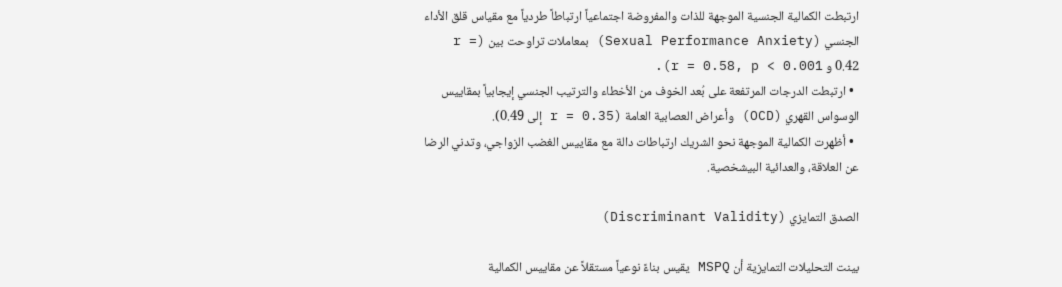ارتبطت الكمالية الجنسية الموجهة للذات والمفروضة اجتماعياً ارتباطاً طردياً مع مقياس قلق الأداء الجنسي (Sexual Performance Anxiety) بمعاملات تراوحت بين (r = 0.42 و r = 0.58, p < 0.001).
  • ارتبطت الدرجات المرتفعة على بُعد الخوف من الأخطاء والترتيب الجنسي إيجابياً بمقاييس الوسواس القهري (OCD) وأعراض العصابية العامة (r = 0.35 إلى 0.49).
  • أظهرت الكمالية الموجهة نحو الشريك ارتباطات دالة مع مقاييس الغضب الزواجي، وتدني الرضا عن العلاقة، والعدائية البيشخصية.

الصدق التمايزي (Discriminant Validity)

بينت التحليلات التمايزية أن MSPQ يقيس بناءً نوعياً مستقلاً عن مقاييس الكمالية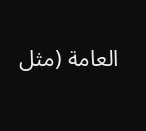العامة (مثل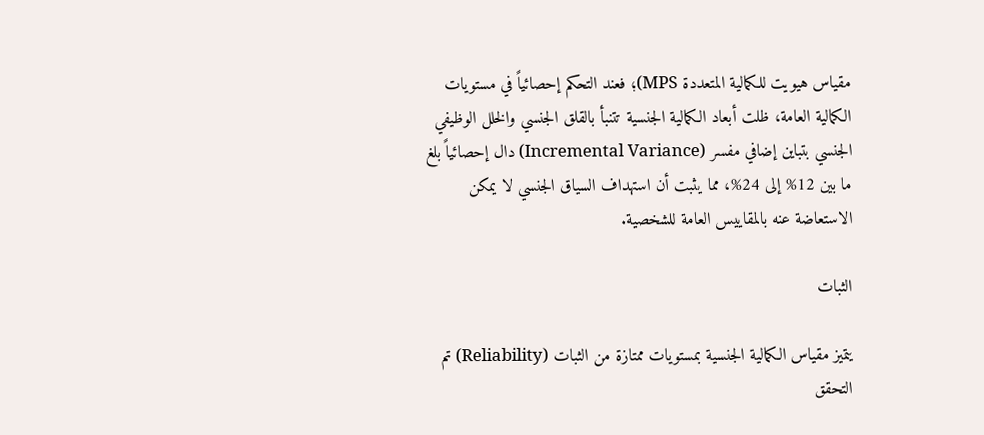مقياس هيويت للكمالية المتعددة MPS)؛ فعند التحكم إحصائياً في مستويات الكمالية العامة، ظلت أبعاد الكمالية الجنسية تتنبأ بالقلق الجنسي والخلل الوظيفي الجنسي بتباين إضافي مفسر (Incremental Variance) دال إحصائياً بلغ ما بين 12% إلى 24%، مما يثبت أن استهداف السياق الجنسي لا يمكن الاستعاضة عنه بالمقاييس العامة للشخصية.

الثبات

يتميز مقياس الكمالية الجنسية بمستويات ممتازة من الثبات (Reliability) تم التحقق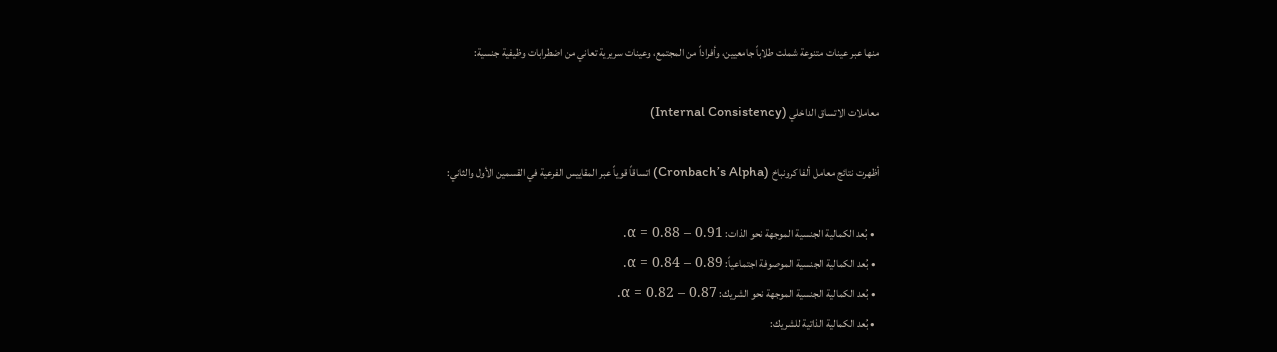منها عبر عينات متنوعة شملت طلاباً جامعيين، وأفراداً من المجتمع، وعينات سريرية تعاني من اضطرابات وظيفية جنسية:

معاملات الاتساق الداخلي (Internal Consistency)

أظهرت نتائج معامل ألفا كرونباخ (Cronbach’s Alpha) اتساقاً قوياً عبر المقاييس الفرعية في القسمين الأول والثاني:

  • بُعد الكمالية الجنسية الموجهة نحو الذات: α = 0.88 – 0.91.
  • بُعد الكمالية الجنسية الموصوفة اجتماعياً: α = 0.84 – 0.89.
  • بُعد الكمالية الجنسية الموجهة نحو الشريك: α = 0.82 – 0.87.
  • بُعد الكمالية الذاتية للشريك: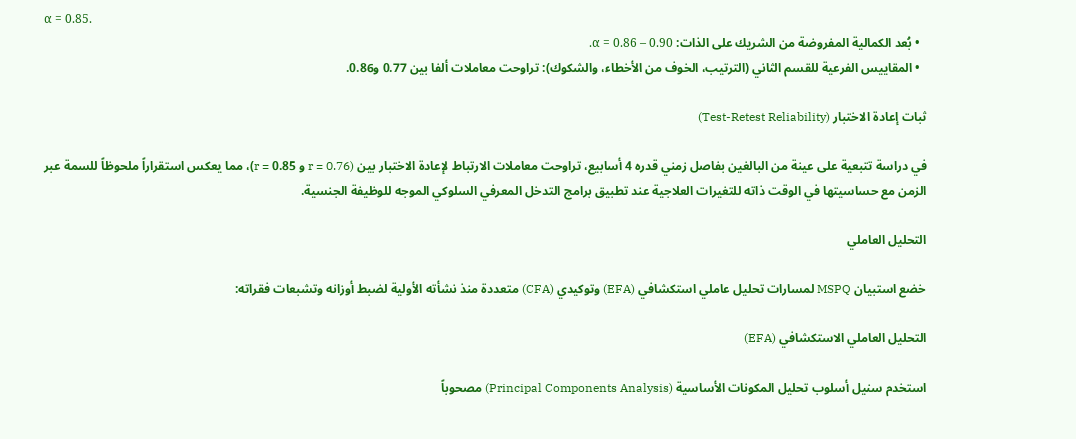α = 0.85.
  • بُعد الكمالية المفروضة من الشريك على الذات: α = 0.86 – 0.90.
  • المقاييس الفرعية للقسم الثاني (الترتيب، الخوف من الأخطاء، والشكوك): تراوحت معاملات ألفا بين 0.77 و0.86.

ثبات إعادة الاختبار (Test-Retest Reliability)

في دراسة تتبعية على عينة من البالغين بفاصل زمني قدره 4 أسابيع، تراوحت معاملات الارتباط لإعادة الاختبار بين (r = 0.76 و r = 0.85)، مما يعكس استقراراً ملحوظاً للسمة عبر الزمن مع حساسيتها في الوقت ذاته للتغيرات العلاجية عند تطبيق برامج التدخل المعرفي السلوكي الموجه للوظيفة الجنسية.

التحليل العاملي

خضع استبيان MSPQ لمسارات تحليل عاملي استكشافي (EFA) وتوكيدي (CFA) متعددة منذ نشأته الأولية لضبط أوزانه وتشبعات فقراته:

التحليل العاملي الاستكشافي (EFA)

استخدم سنيل أسلوب تحليل المكونات الأساسية (Principal Components Analysis) مصحوباً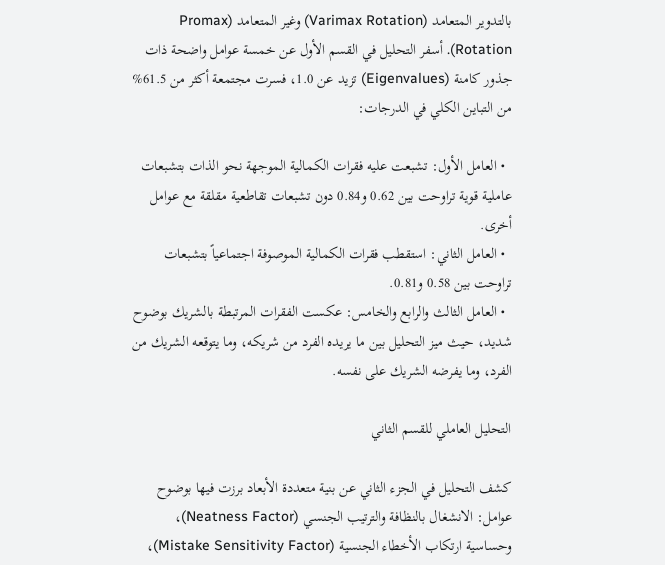بالتدوير المتعامد (Varimax Rotation) وغير المتعامد (Promax Rotation). أسفر التحليل في القسم الأول عن خمسة عوامل واضحة ذات جذور كامنة (Eigenvalues) تزيد عن 1.0، فسرت مجتمعة أكثر من 61.5% من التباين الكلي في الدرجات:

  • العامل الأول: تشبعت عليه فقرات الكمالية الموجهة نحو الذات بتشبعات عاملية قوية تراوحت بين 0.62 و0.84 دون تشبعات تقاطعية مقلقة مع عوامل أخرى.
  • العامل الثاني: استقطب فقرات الكمالية الموصوفة اجتماعياً بتشبعات تراوحت بين 0.58 و0.81.
  • العامل الثالث والرابع والخامس: عكست الفقرات المرتبطة بالشريك بوضوح شديد، حيث ميز التحليل بين ما يريده الفرد من شريكه، وما يتوقعه الشريك من الفرد، وما يفرضه الشريك على نفسه.

التحليل العاملي للقسم الثاني

كشف التحليل في الجزء الثاني عن بنية متعددة الأبعاد برزت فيها بوضوح عوامل: الانشغال بالنظافة والترتيب الجنسي (Neatness Factor)، وحساسية ارتكاب الأخطاء الجنسية (Mistake Sensitivity Factor)،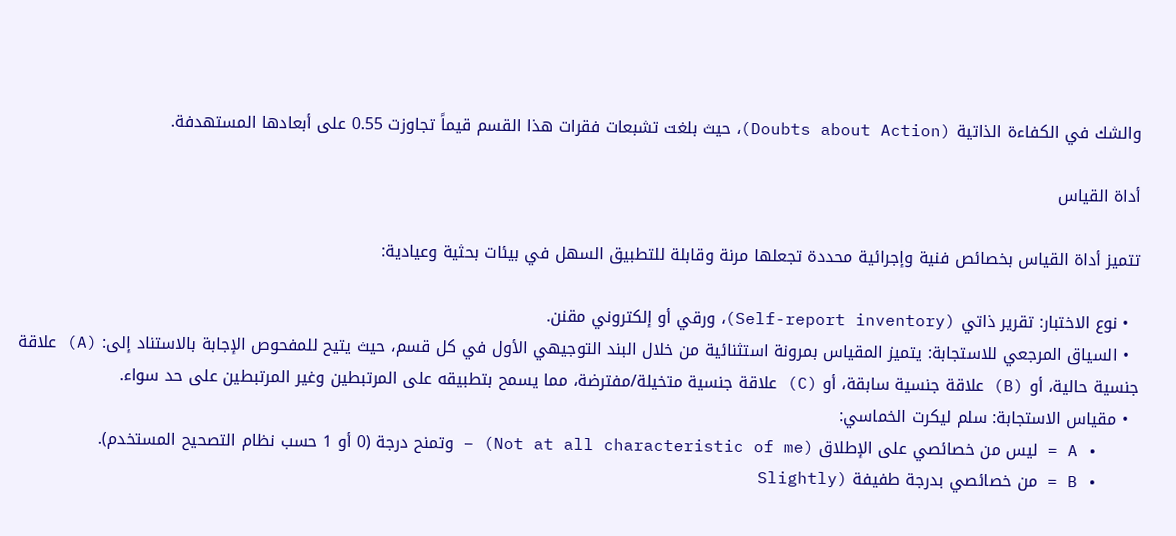والشك في الكفاءة الذاتية (Doubts about Action)، حيث بلغت تشبعات فقرات هذا القسم قيماً تجاوزت 0.55 على أبعادها المستهدفة.

أداة القياس

تتميز أداة القياس بخصائص فنية وإجرائية محددة تجعلها مرنة وقابلة للتطبيق السهل في بيئات بحثية وعيادية:

  • نوع الاختبار: تقرير ذاتي (Self-report inventory)، ورقي أو إلكتروني مقنن.
  • السياق المرجعي للاستجابة: يتميز المقياس بمرونة استثنائية من خلال البند التوجيهي الأول في كل قسم، حيث يتيح للمفحوص الإجابة بالاستناد إلى: (A) علاقة جنسية حالية، أو (B) علاقة جنسية سابقة، أو (C) علاقة جنسية متخيلة/مفترضة، مما يسمح بتطبيقه على المرتبطين وغير المرتبطين على حد سواء.
  • مقياس الاستجابة: سلم ليكرت الخماسي:
    • A = ليس من خصائصي على الإطلاق (Not at all characteristic of me) – وتمنح درجة (0 أو 1 حسب نظام التصحيح المستخدم).
    • B = من خصائصي بدرجة طفيفة (Slightly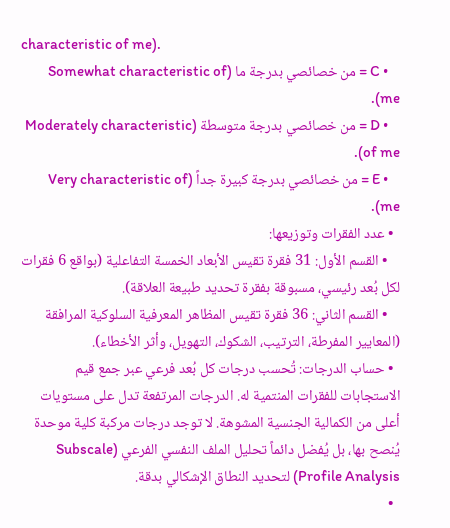characteristic of me).
    • C = من خصائصي بدرجة ما (Somewhat characteristic of me).
    • D = من خصائصي بدرجة متوسطة (Moderately characteristic of me).
    • E = من خصائصي بدرجة كبيرة جداً (Very characteristic of me).
  • عدد الفقرات وتوزيعها:
    • القسم الأول: 31 فقرة تقيس الأبعاد الخمسة التفاعلية (بواقع 6 فقرات لكل بُعد رئيسي، مسبوقة بفقرة تحديد طبيعة العلاقة).
    • القسم الثاني: 36 فقرة تقيس المظاهر المعرفية السلوكية المرافقة (المعايير المفرطة، الترتيب، الشكوك، التهويل، وأثر الأخطاء).
  • حساب الدرجات: تُحسب درجات كل بُعد فرعي عبر جمع قيم الاستجابات للفقرات المنتمية له. الدرجات المرتفعة تدل على مستويات أعلى من الكمالية الجنسية المشوهة. لا توجد درجات مركبة كلية موحدة يُنصح بها، بل يُفضل دائماً تحليل الملف النفسي الفرعي (Subscale Profile Analysis) لتحديد النطاق الإشكالي بدقة.
  •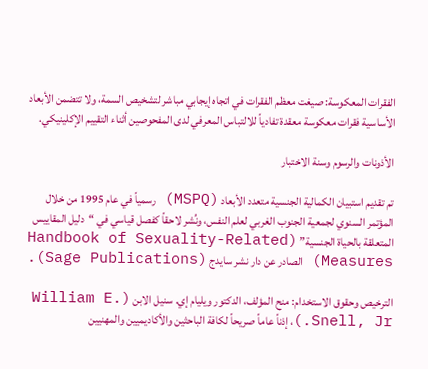الفقرات المعكوسة: صيغت معظم الفقرات في اتجاه إيجابي مباشر لتشخيص السمة، ولا تتضمن الأبعاد الأساسية فقرات معكوسة معقدة تفادياً للالتباس المعرفي لدى المفحوصين أثناء التقييم الإكلينيكي.

الأذونات والرسوم وسنة الاختبار

تم تقديم استبيان الكمالية الجنسية متعدد الأبعاد (MSPQ) رسمياً في عام 1995 من خلال المؤتمر السنوي لجمعية الجنوب الغربي لعلم النفس، ونُشر لاحقاً كفصل قياسي في “دليل المقاييس المتعلقة بالحياة الجنسية” (Handbook of Sexuality-Related Measures) الصادر عن دار نشر سايدج (Sage Publications).

الترخيص وحقوق الاستخدام: منح المؤلف، الدكتور ويليام إي. سنيل الابن (William E. Snell, Jr.)، إذناً عاماً صريحاً لكافة الباحثين والأكاديميين والمهنيين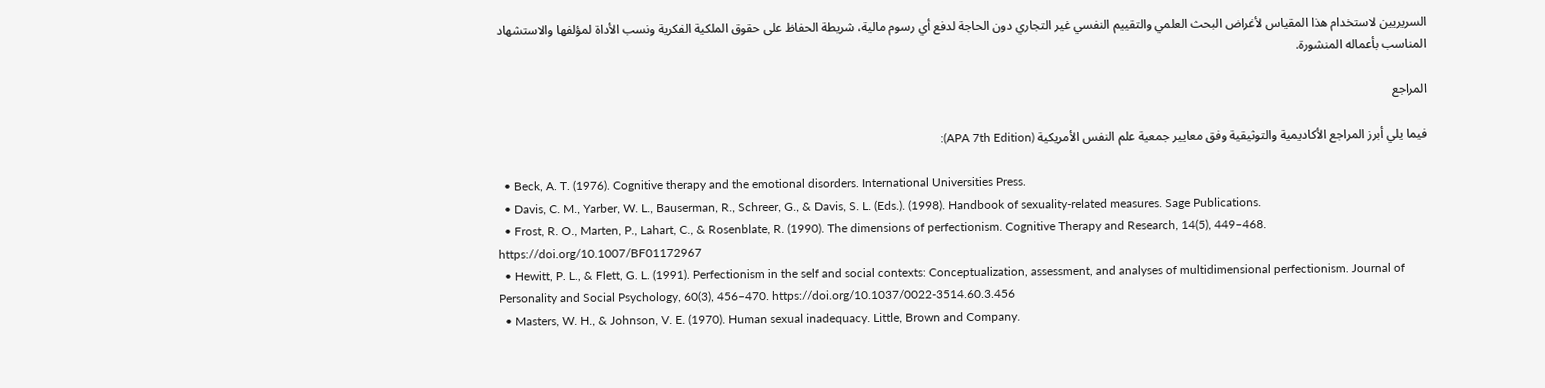السريريين لاستخدام هذا المقياس لأغراض البحث العلمي والتقييم النفسي غير التجاري دون الحاجة لدفع أي رسوم مالية، شريطة الحفاظ على حقوق الملكية الفكرية ونسب الأداة لمؤلفها والاستشهاد المناسب بأعماله المنشورة.

المراجع

فيما يلي أبرز المراجع الأكاديمية والتوثيقية وفق معايير جمعية علم النفس الأمريكية (APA 7th Edition):

  • Beck, A. T. (1976). Cognitive therapy and the emotional disorders. International Universities Press.
  • Davis, C. M., Yarber, W. L., Bauserman, R., Schreer, G., & Davis, S. L. (Eds.). (1998). Handbook of sexuality-related measures. Sage Publications.
  • Frost, R. O., Marten, P., Lahart, C., & Rosenblate, R. (1990). The dimensions of perfectionism. Cognitive Therapy and Research, 14(5), 449–468. https://doi.org/10.1007/BF01172967
  • Hewitt, P. L., & Flett, G. L. (1991). Perfectionism in the self and social contexts: Conceptualization, assessment, and analyses of multidimensional perfectionism. Journal of Personality and Social Psychology, 60(3), 456–470. https://doi.org/10.1037/0022-3514.60.3.456
  • Masters, W. H., & Johnson, V. E. (1970). Human sexual inadequacy. Little, Brown and Company.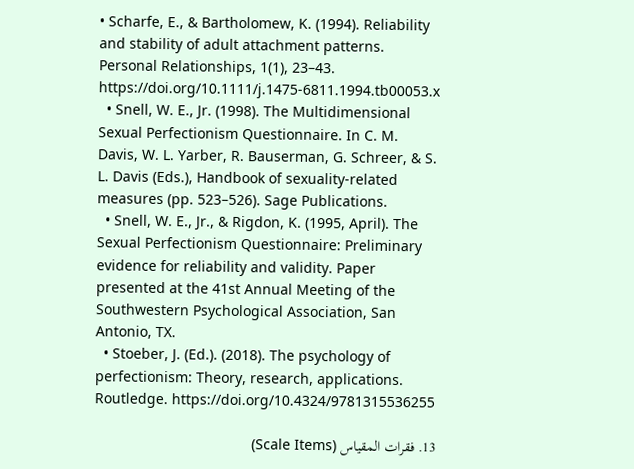• Scharfe, E., & Bartholomew, K. (1994). Reliability and stability of adult attachment patterns. Personal Relationships, 1(1), 23–43. https://doi.org/10.1111/j.1475-6811.1994.tb00053.x
  • Snell, W. E., Jr. (1998). The Multidimensional Sexual Perfectionism Questionnaire. In C. M. Davis, W. L. Yarber, R. Bauserman, G. Schreer, & S. L. Davis (Eds.), Handbook of sexuality-related measures (pp. 523–526). Sage Publications.
  • Snell, W. E., Jr., & Rigdon, K. (1995, April). The Sexual Perfectionism Questionnaire: Preliminary evidence for reliability and validity. Paper presented at the 41st Annual Meeting of the Southwestern Psychological Association, San Antonio, TX.
  • Stoeber, J. (Ed.). (2018). The psychology of perfectionism: Theory, research, applications. Routledge. https://doi.org/10.4324/9781315536255

13. فقرات المقياس (Scale Items)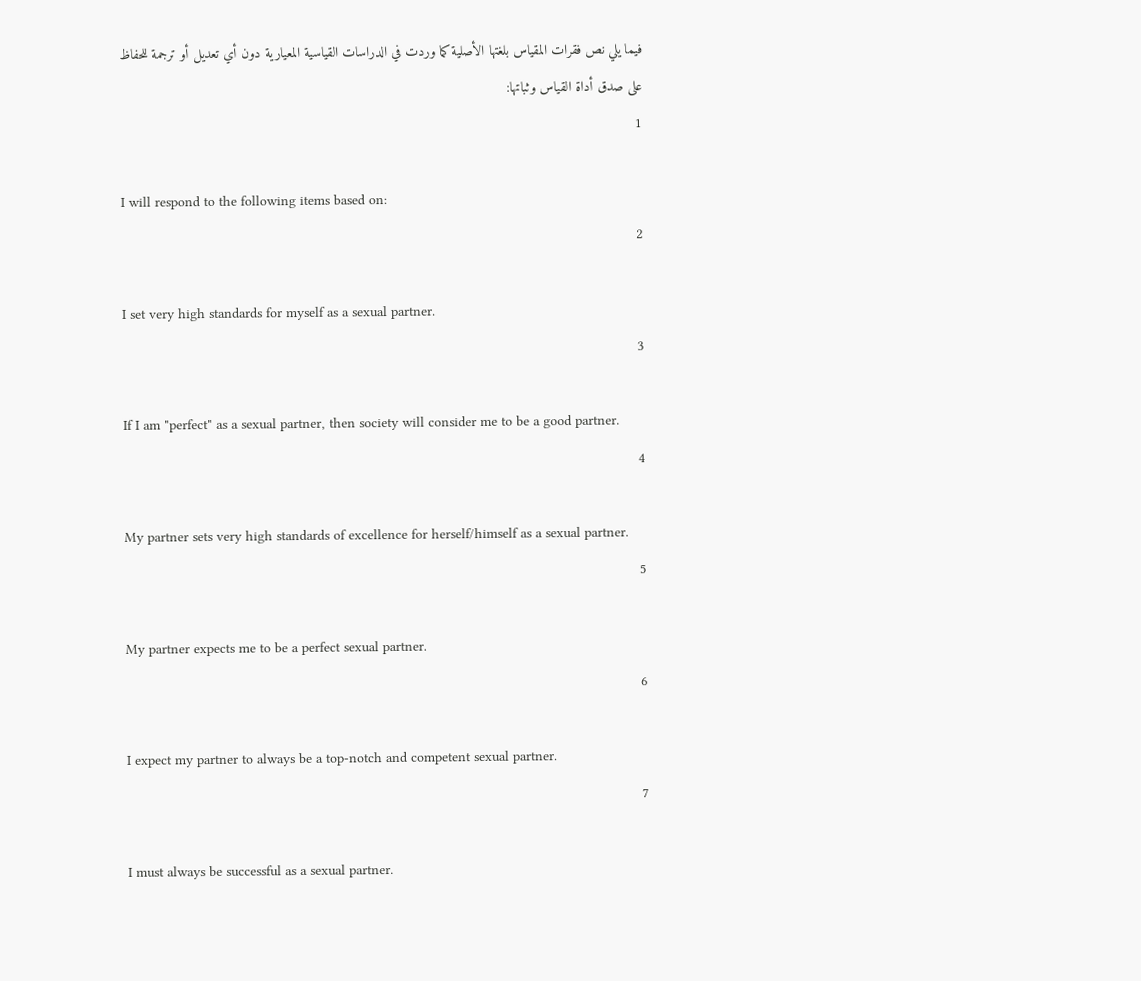فيما يلي نص فقرات المقياس بلغتها الأصلية كما وردت في الدراسات القياسية المعيارية دون أي تعديل أو ترجمة للحفاظ على صدق أداة القياس وثباتها:
1

I will respond to the following items based on:
2

I set very high standards for myself as a sexual partner.
3

If I am "perfect" as a sexual partner‚ then society will consider me to be a good partner.
4

My partner sets very high standards of excellence for herself/himself as a sexual partner.
5

My partner expects me to be a perfect sexual partner.
6

I expect my partner to always be a top-notch and competent sexual partner.
7

I must always be successful as a sexual partner.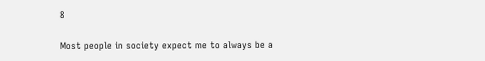8

Most people in society expect me to always be a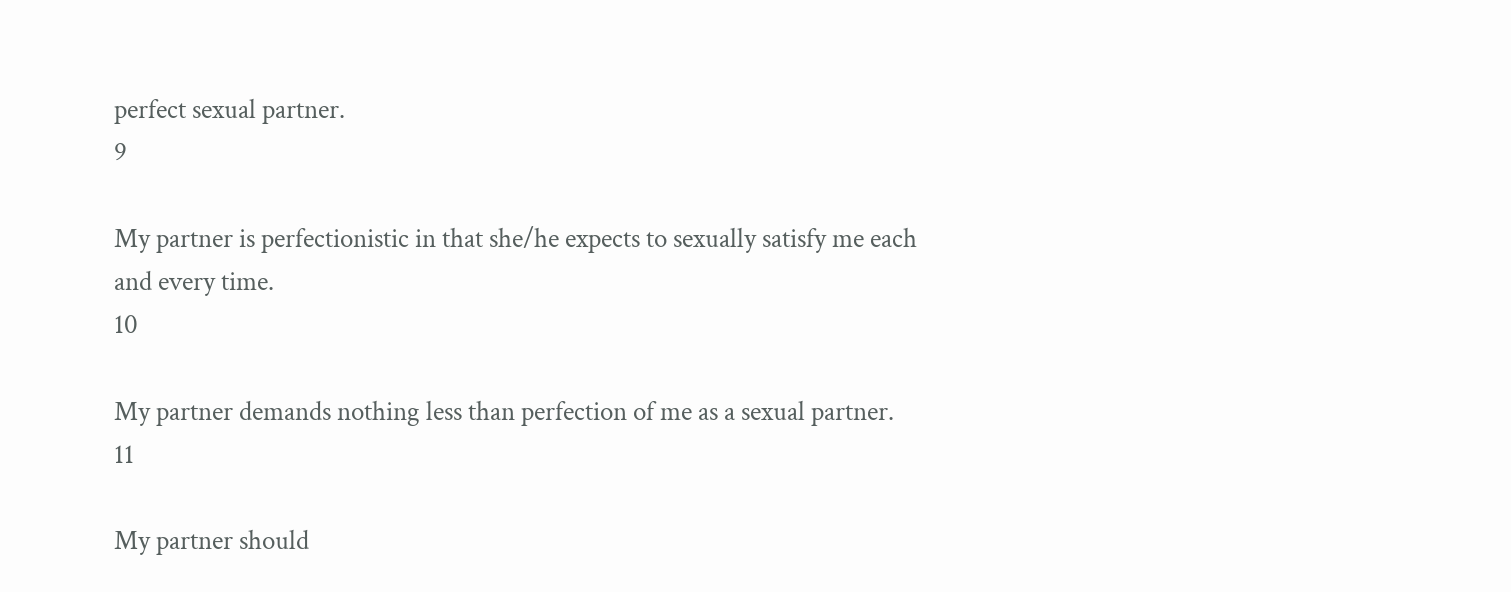perfect sexual partner.
9

My partner is perfectionistic in that she/he expects to sexually satisfy me each and every time.
10

My partner demands nothing less than perfection of me as a sexual partner.
11

My partner should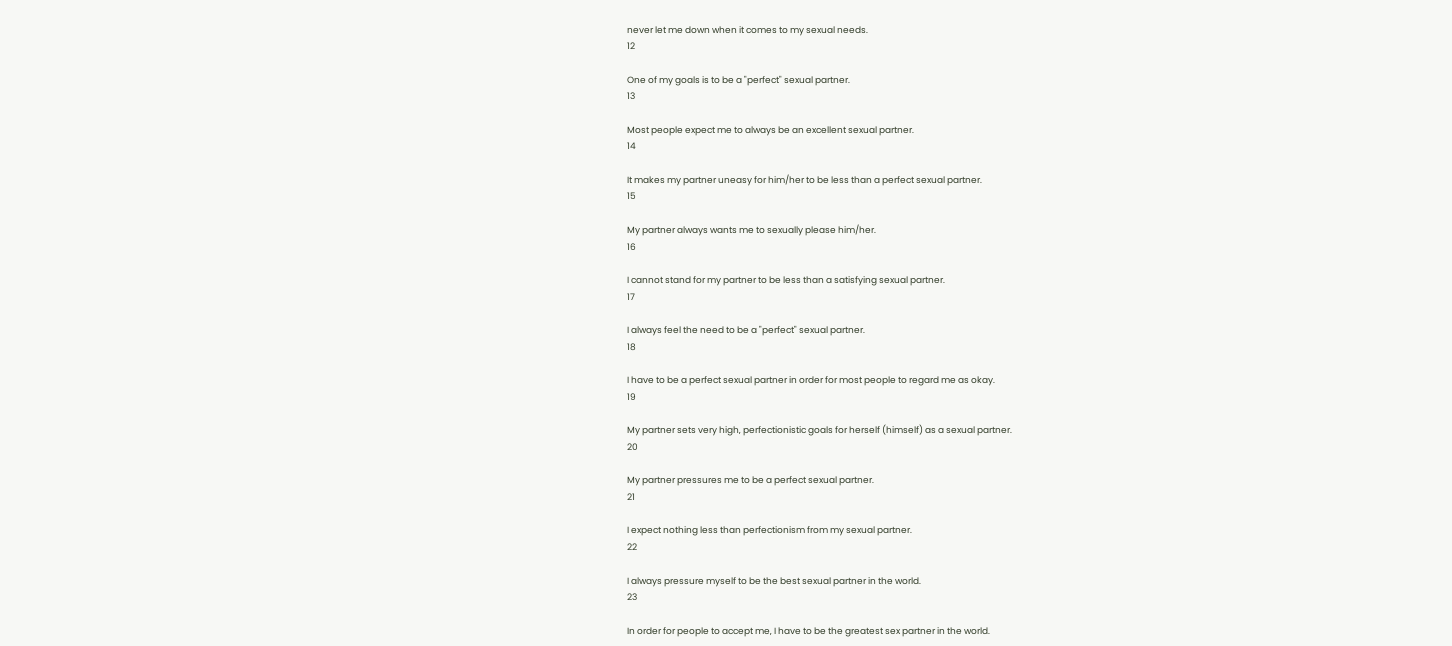never let me down when it comes to my sexual needs.
12

One of my goals is to be a "perfect" sexual partner.
13

Most people expect me to always be an excellent sexual partner.
14

It makes my partner uneasy for him/her to be less than a perfect sexual partner.
15

My partner always wants me to sexually please him/her.
16

I cannot stand for my partner to be less than a satisfying sexual partner.
17

I always feel the need to be a "perfect" sexual partner.
18

I have to be a perfect sexual partner in order for most people to regard me as okay.
19

My partner sets very high‚ perfectionistic goals for herself (himself) as a sexual partner.
20

My partner pressures me to be a perfect sexual partner.
21

I expect nothing less than perfectionism from my sexual partner.
22

I always pressure myself to be the best sexual partner in the world.
23

In order for people to accept me‚ I have to be the greatest sex partner in the world.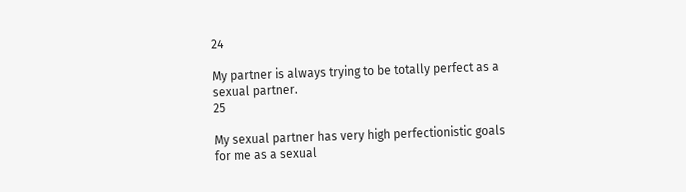24

My partner is always trying to be totally perfect as a sexual partner.
25

My sexual partner has very high perfectionistic goals for me as a sexual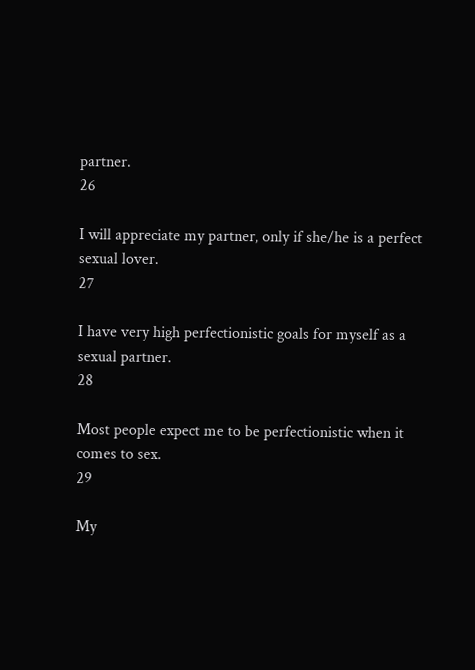partner.
26

I will appreciate my partner‚ only if she/he is a perfect sexual lover.
27

I have very high perfectionistic goals for myself as a sexual partner.
28

Most people expect me to be perfectionistic when it comes to sex.
29

My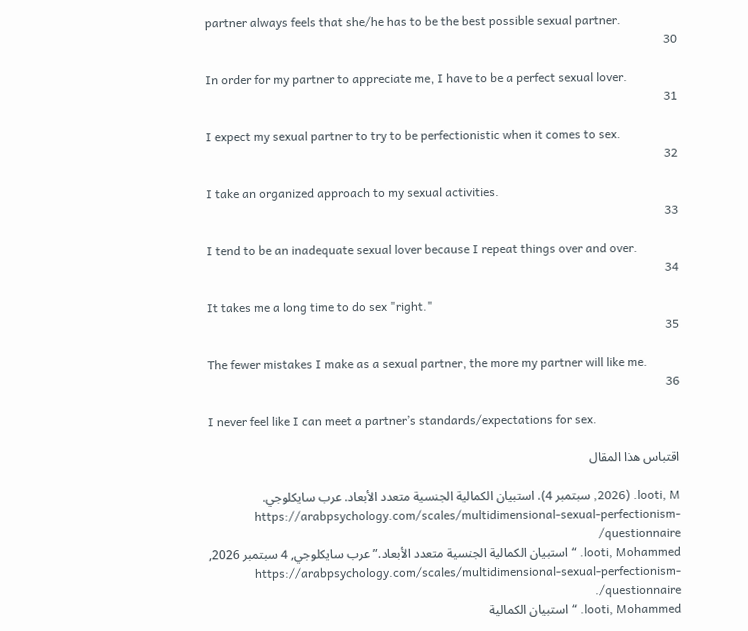partner always feels that she/he has to be the best possible sexual partner.
30

In order for my partner to appreciate me‚ I have to be a perfect sexual lover.
31

I expect my sexual partner to try to be perfectionistic when it comes to sex.
32

I take an organized approach to my sexual activities.
33

I tend to be an inadequate sexual lover because I repeat things over and over.
34

It takes me a long time to do sex "right."
35

The fewer mistakes I make as a sexual partner‚ the more my partner will like me.
36

I never feel like I can meet a partner’s standards/expectations for sex.

اقتباس هذا المقال

looti, M. (2026, سبتمبر 4). استبيان الكمالية الجنسية متعدد الأبعاد. عرب سايكلوجي. https://arabpsychology.com/scales/multidimensional-sexual-perfectionism-questionnaire/
looti, Mohammed. “استبيان الكمالية الجنسية متعدد الأبعاد.” عرب سايكلوجي, 4 سبتمبر 2026, https://arabpsychology.com/scales/multidimensional-sexual-perfectionism-questionnaire/.
looti, Mohammed. “استبيان الكمالية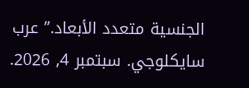الجنسية متعدد الأبعاد.” عرب سايكلوجي. سبتمبر 4, 2026.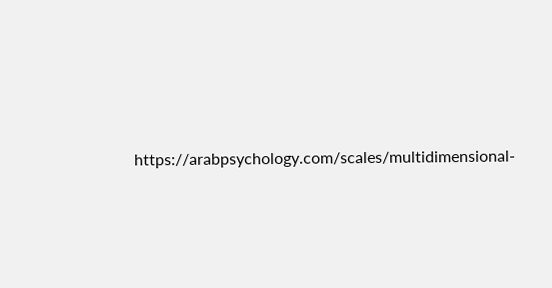https://arabpsychology.com/scales/multidimensional-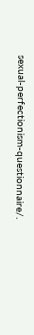sexual-perfectionism-questionnaire/.